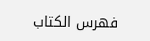فهرس الكتاب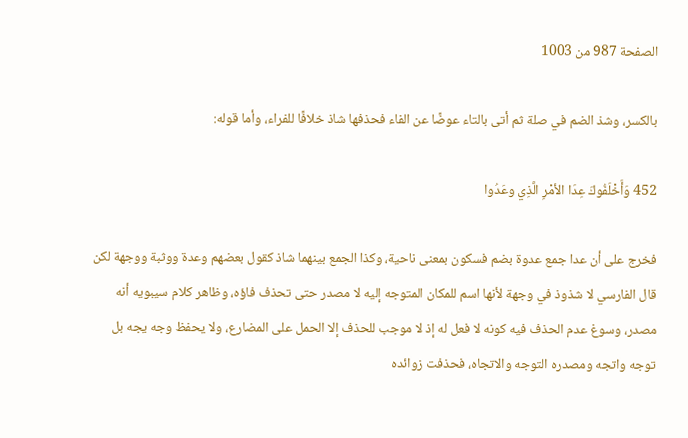الصفحة 987 من 1003

بالكسر، وشذ الضم في صلة ثم أتى بالتاء عوضًا عن الفاء فحذفها شاذ خلافًا للفراء، وأما قوله:

452 وَأَخْلَفُوكَ عِدَا الأمْرِ الَّذِي وعَدُوا

فخرج على أن عدا جمع عدوة بضم فسكون بمعنى ناحية، وكذا الجمع بينهما شاذ كقول بعضهم وعدة ووثبة ووجهة لكن قال الفارسي لا شذوذ في وجهة لأنها اسم للمكان المتوجه إليه لا مصدر حتى تحذف فاؤه، وظاهر كلام سيبويه أنه مصدر، وسوغ عدم الحذف فيه كونه لا فعل له إذ لا موجب للحذف إلا الحمل على المضارع، ولا يحفظ وجه يجه بل توجه واتجه ومصدره التوجه والاتجاه، فحذفت زوائده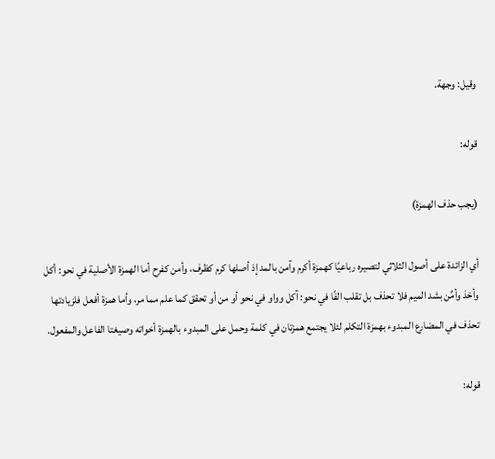وقيل: وجهة.

قوله:

(يجب حذف الهمزة)

أي الزائدة على أصول الثلاثي لتصيره رباعيًا كهمزة أكرم وآمن بالمد إذ أصلها كرم كظرف، وأمن كفرح أما الهمزة الأصلية في نحو: أكل وأخذ وأمِّن بشد الميم فلا تحذف بل تقلب الفًا في نحو: آكل وواو في نحو أو من أو تحقق كما علم مما مر، وأما همزة أفعل فلزيادتها تحذف في المضارع المبدوء بهمزة التكلم لئلا يجتمع همزتان في كلمة وحمل على المبدوء بالهمزة أخواته وصيغتا الفاعل والمفعول.

قوله: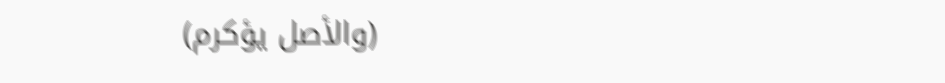(والأصل يؤكرم)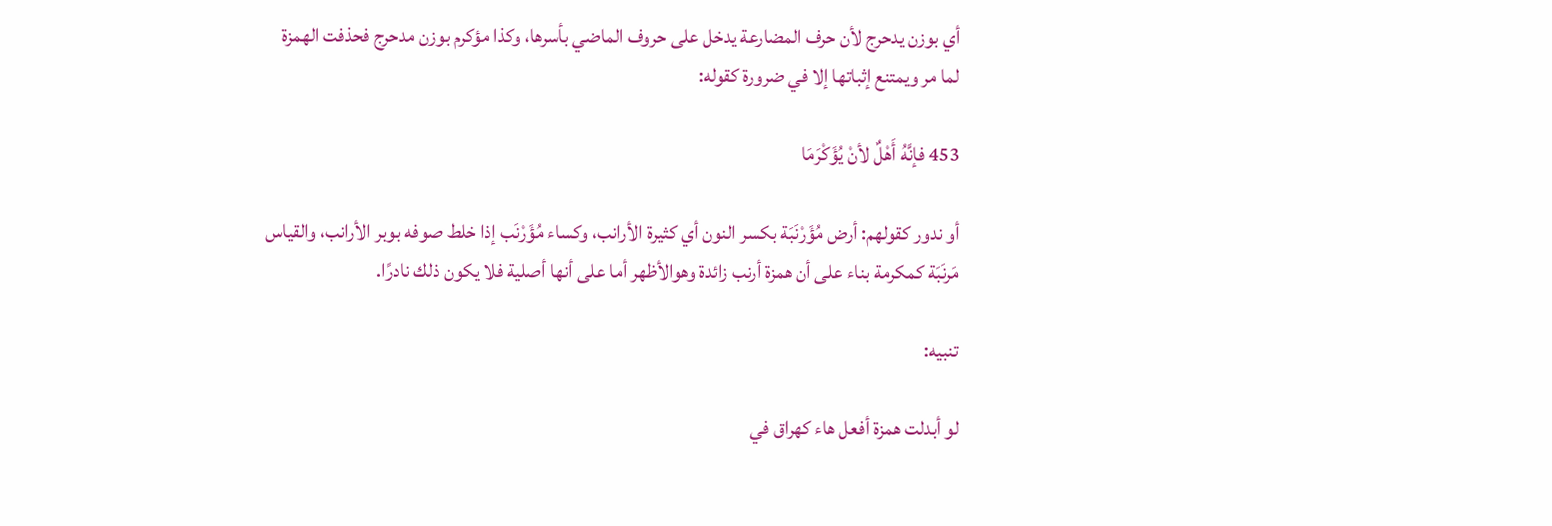أي بوزن يدحرج لأن حرف المضارعة يدخل على حروف الماضي بأسرها، وكذا مؤكرم بوزن مدحرج فحذفت الهمزة لما مر ويمتنع إثباتها إلا في ضرورة كقوله:

453 فإنَّهُ أَهْلٌ لأنْ يُؤَكْرَمَا

أو ندور كقولهم: أرض مُؤَرْنَبَة بكسر النون أي كثيرة الأرانب، وكساء مُؤَرْنَب إذا خلط صوفه بوبر الأرانب، والقياس مَرنَبَة كمكرمة بناء على أن همزة أرنب زائدة وهوالأظهر أما على أنها أصلية فلا يكون ذلك نادرًا.

تنبيه:

لو أبدلت همزة أفعل هاء كهراق في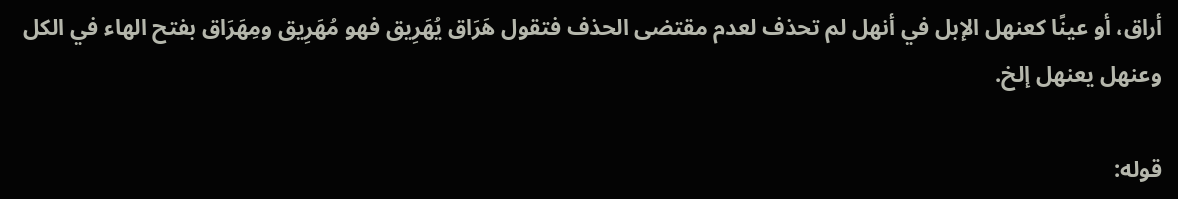أراق، أو عينًا كعنهل الإبل في أنهل لم تحذف لعدم مقتضى الحذف فتقول هَرَاق يُهَرِيق فهو مُهَرِيق ومِهَرَاق بفتح الهاء في الكل وعنهل يعنهل إلخ.

قوله: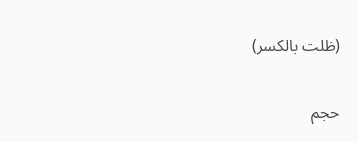(ظلت بالكسر)

حجم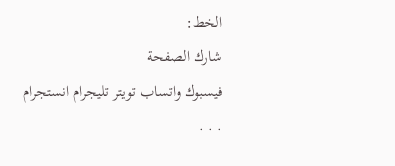الخط:
شارك الصفحة
فيسبوك واتساب تويتر تليجرام انستجرام
. . .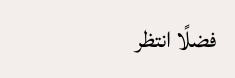فضلًا انتظر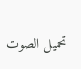تحميل الصوت